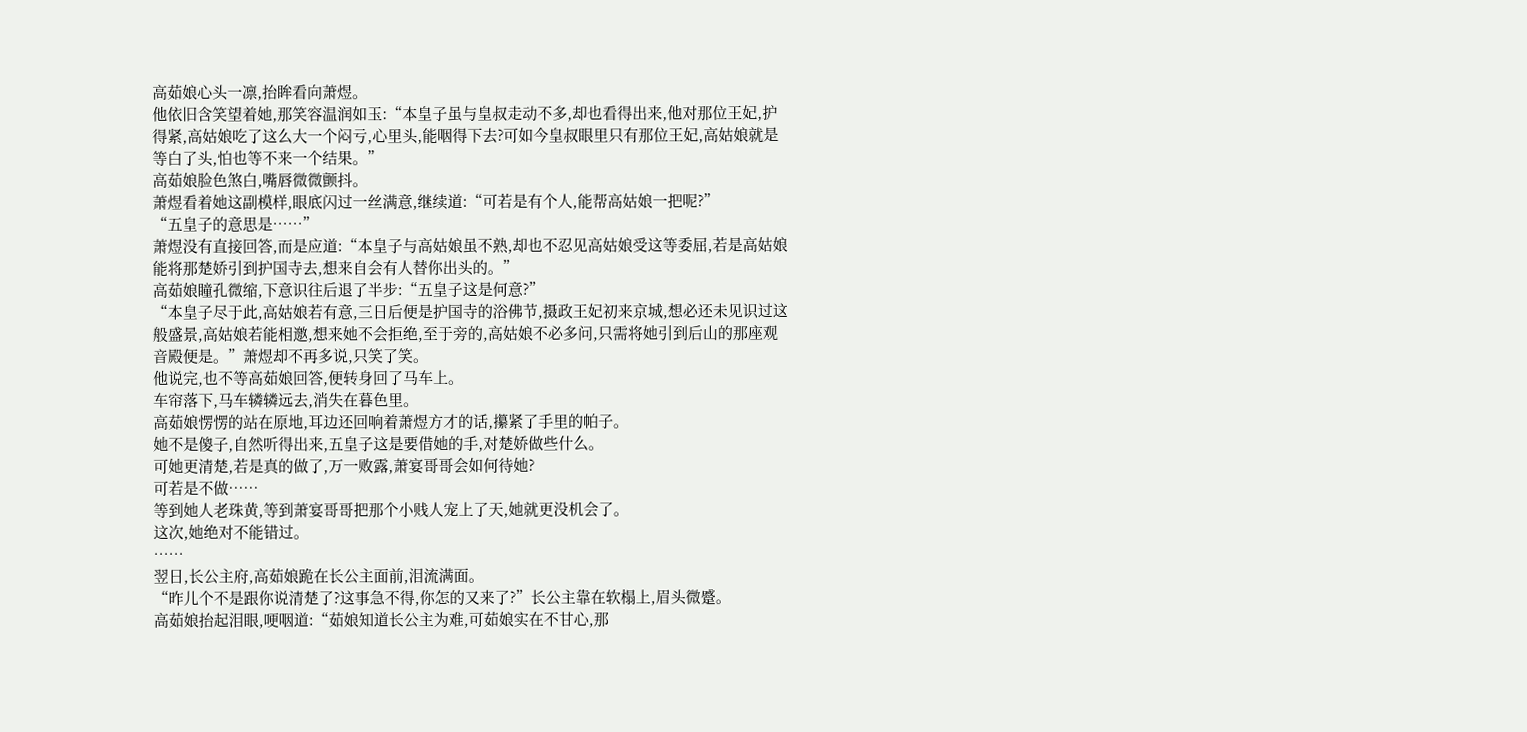高茹娘心头一凛,抬眸看向萧煜。
他依旧含笑望着她,那笑容温润如玉:“本皇子虽与皇叔走动不多,却也看得出来,他对那位王妃,护得紧,高姑娘吃了这么大一个闷亏,心里头,能咽得下去?可如今皇叔眼里只有那位王妃,高姑娘就是等白了头,怕也等不来一个结果。”
高茹娘脸色煞白,嘴唇微微颤抖。
萧煜看着她这副模样,眼底闪过一丝满意,继续道:“可若是有个人,能帮高姑娘一把呢?”
“五皇子的意思是……”
萧煜没有直接回答,而是应道:“本皇子与高姑娘虽不熟,却也不忍见高姑娘受这等委屈,若是高姑娘能将那楚娇引到护国寺去,想来自会有人替你出头的。”
高茹娘瞳孔微缩,下意识往后退了半步:“五皇子这是何意?”
“本皇子尽于此,高姑娘若有意,三日后便是护国寺的浴佛节,摄政王妃初来京城,想必还未见识过这般盛景,高姑娘若能相邀,想来她不会拒绝,至于旁的,高姑娘不必多问,只需将她引到后山的那座观音殿便是。”萧煜却不再多说,只笑了笑。
他说完,也不等高茹娘回答,便转身回了马车上。
车帘落下,马车辚辚远去,消失在暮色里。
高茹娘愣愣的站在原地,耳边还回响着萧煜方才的话,攥紧了手里的帕子。
她不是傻子,自然听得出来,五皇子这是要借她的手,对楚娇做些什么。
可她更清楚,若是真的做了,万一败露,萧宴哥哥会如何待她?
可若是不做……
等到她人老珠黄,等到萧宴哥哥把那个小贱人宠上了天,她就更没机会了。
这次,她绝对不能错过。
……
翌日,长公主府,高茹娘跪在长公主面前,泪流满面。
“昨儿个不是跟你说清楚了?这事急不得,你怎的又来了?”长公主靠在软榻上,眉头微蹙。
高茹娘抬起泪眼,哽咽道:“茹娘知道长公主为难,可茹娘实在不甘心,那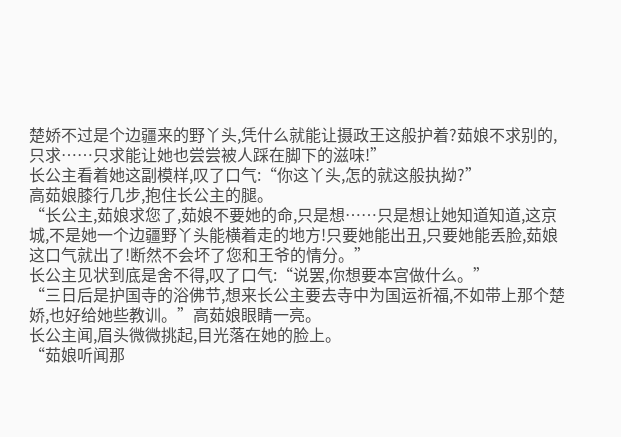楚娇不过是个边疆来的野丫头,凭什么就能让摄政王这般护着?茹娘不求别的,只求……只求能让她也尝尝被人踩在脚下的滋味!”
长公主看着她这副模样,叹了口气:“你这丫头,怎的就这般执拗?”
高茹娘膝行几步,抱住长公主的腿。
“长公主,茹娘求您了,茹娘不要她的命,只是想……只是想让她知道知道,这京城,不是她一个边疆野丫头能横着走的地方!只要她能出丑,只要她能丢脸,茹娘这口气就出了!断然不会坏了您和王爷的情分。”
长公主见状到底是舍不得,叹了口气:“说罢,你想要本宫做什么。”
“三日后是护国寺的浴佛节,想来长公主要去寺中为国运祈福,不如带上那个楚娇,也好给她些教训。”高茹娘眼睛一亮。
长公主闻,眉头微微挑起,目光落在她的脸上。
“茹娘听闻那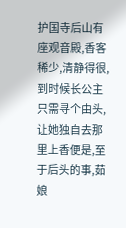护国寺后山有座观音殿,香客稀少,清静得很,到时候长公主只需寻个由头,让她独自去那里上香便是,至于后头的事,茹娘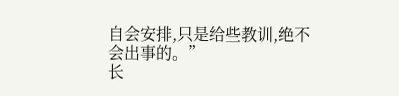自会安排,只是给些教训,绝不会出事的。”
长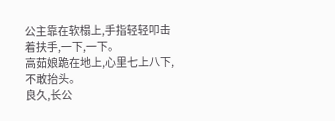公主靠在软榻上,手指轻轻叩击着扶手,一下,一下。
高茹娘跪在地上,心里七上八下,不敢抬头。
良久,长公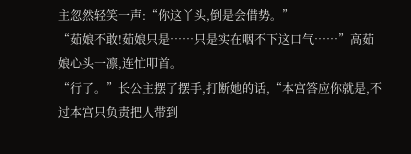主忽然轻笑一声:“你这丫头,倒是会借势。”
“茹娘不敢!茹娘只是……只是实在咽不下这口气……”高茹娘心头一凛,连忙叩首。
“行了。”长公主摆了摆手,打断她的话,“本宫答应你就是,不过本宫只负责把人带到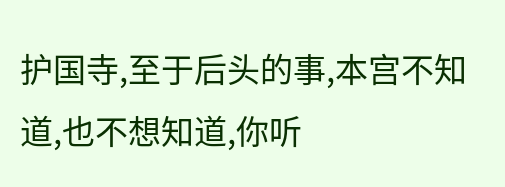护国寺,至于后头的事,本宫不知道,也不想知道,你听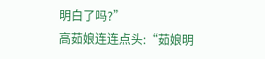明白了吗?”
高茹娘连连点头:“茹娘明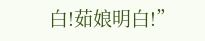白!茹娘明白!”